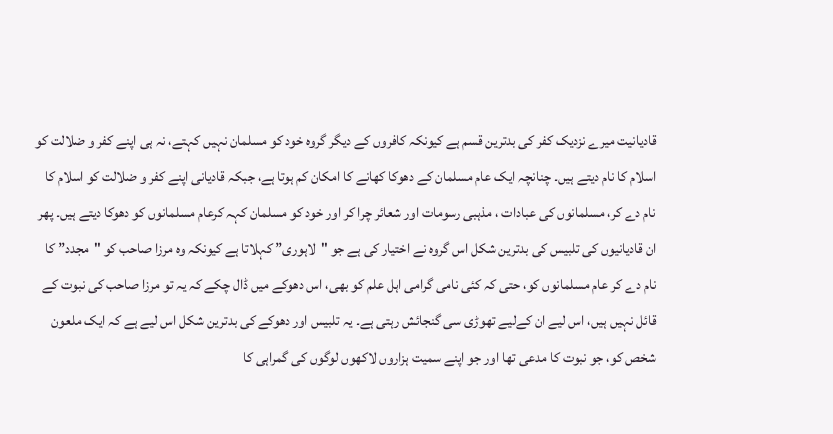قادیانیت میرے نزدیک کفر کی بدترین قسم ہے کیونکہ کافروں کے دیگر گروہ خود کو مسلمان نہیں کہتے، نہ ہی اپنے کفر و ضلالت کو اسلام کا نام دیتے ہیں۔ چنانچہ ایک عام مسلمان کے دھوکا کھانے کا امکان کم ہوتا ہے، جبکہ قادیانی اپنے کفر و ضلالت کو اسلام کا نام دے کر، مسلمانوں کی عبادات ، مذہبی رسومات اور شعائر چرا کر اور خود کو مسلمان کہہ کرعام مسلمانوں کو دھوکا دیتے ہیں۔ پھر ان قادیانیوں کی تلبیس کی بدترین شکل اس گروہ نے اختیار کی ہے جو "لاہوری” کہلاتا ہے کیونکہ وہ مرزا صاحب کو "مجدد” کا نام دے کر عام مسلمانوں کو، حتی کہ کئی نامی گرامی اہل علم کو بھی، اس دھوکے میں ڈال چکے کہ یہ تو مرزا صاحب کی نبوت کے قائل نہیں ہیں، اس لیے ان کےلیے تھوڑی سی گنجائش رہتی ہے۔ یہ تلبیس اور دھوکے کی بدترین شکل اس لیے ہے کہ ایک ملعون شخص کو، جو نبوت کا مدعی تھا اور جو اپنے سمیت ہزاروں لاکھوں لوگوں کی گمراہی کا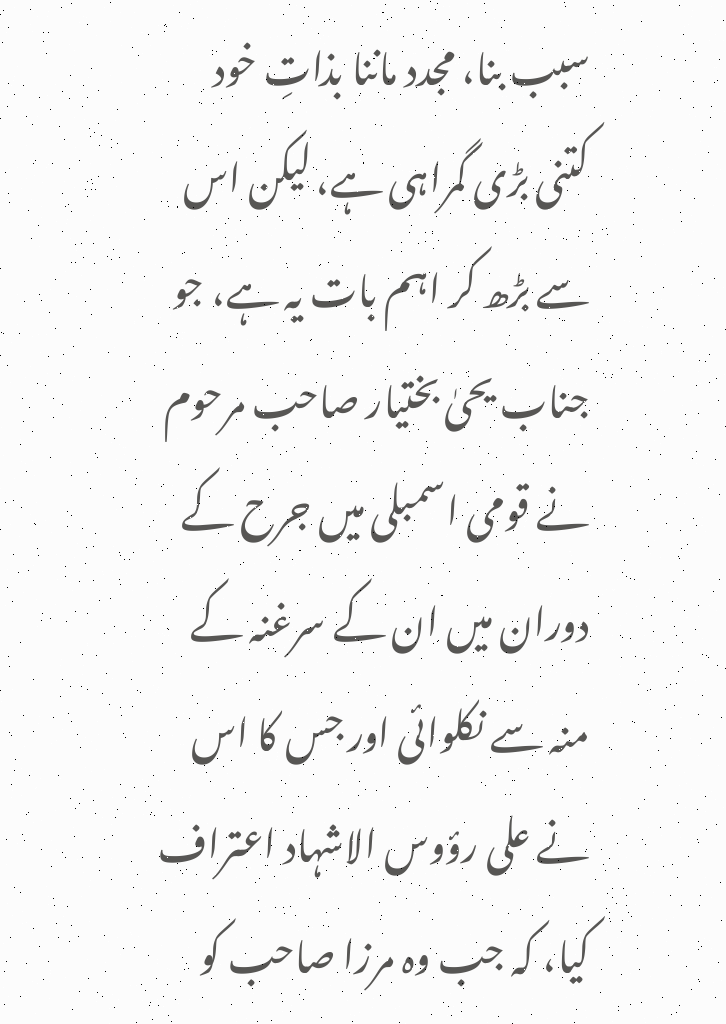سبب بنا، مجدد ماننا بذاتِ خود کتنی بڑی گمراہی ہے، لیکن اس سے بڑھ کر اہم بات یہ ہے، جو جناب یحیٰ بختیار صاحب مرحوم نے قومی اسمبلی میں جرح کے دوران میں ان کے سرغنہ کے منہ سے نکلوائی اور جس کا اس نے علی رؤوس الاشہاد اعتراف کیا، کہ جب وہ مرزا صاحب کو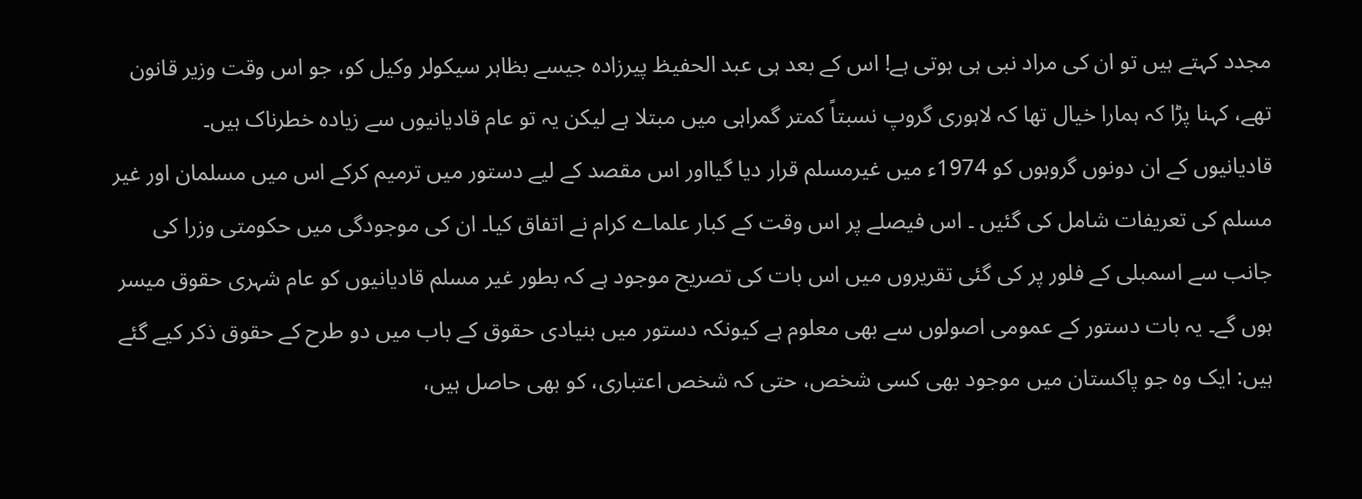مجدد کہتے ہیں تو ان کی مراد نبی ہی ہوتی ہے! اس کے بعد ہی عبد الحفیظ پیرزادہ جیسے بظاہر سیکولر وکیل کو، جو اس وقت وزیر قانون تھے، کہنا پڑا کہ ہمارا خیال تھا کہ لاہوری گروپ نسبتاً کمتر گمراہی میں مبتلا ہے لیکن یہ تو عام قادیانیوں سے زیادہ خطرناک ہیں۔
قادیانیوں کے ان دونوں گروہوں کو 1974ء میں غیرمسلم قرار دیا گیااور اس مقصد کے لیے دستور میں ترمیم کرکے اس میں مسلمان اور غیر مسلم کی تعریفات شامل کی گئیں ۔ اس فیصلے پر اس وقت کے کبار علماے کرام نے اتفاق کیا۔ ان کی موجودگی میں حکومتی وزرا کی جانب سے اسمبلی کے فلور پر کی گئی تقریروں میں اس بات کی تصریح موجود ہے کہ بطور غیر مسلم قادیانیوں کو عام شہری حقوق میسر ہوں گے۔ یہ بات دستور کے عمومی اصولوں سے بھی معلوم ہے کیونکہ دستور میں بنیادی حقوق کے باب میں دو طرح کے حقوق ذکر کیے گئے ہیں: ایک وہ جو پاکستان میں موجود بھی کسی شخص، حتی کہ شخص اعتباری، کو بھی حاصل ہیں،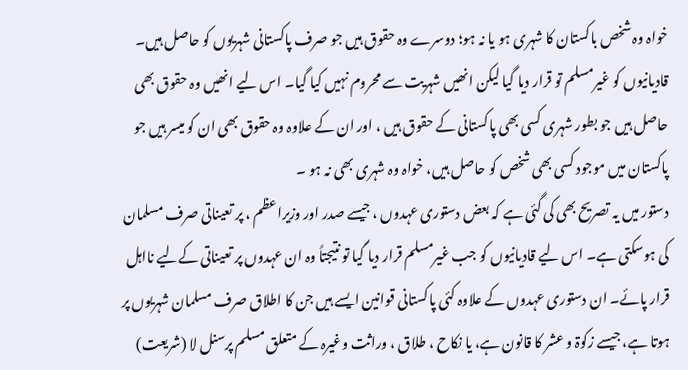خواہ وہ شخص باکستان کا شہری ہو یا نہ ہو؛ دوسرے وہ حقوق ہیں جو صرف پاکستانی شہریوں کو حاصل ہیں۔ قادیانیوں کو غیرمسلم تو قرار دیا گیا لیکن انھیں شہریت سے محروم نہیں کیا گیا۔ اس لیے انھیں وہ حقوق بھی حاصل ہیں جو بطور شہری کسی بھی پاکستانی کے حقوق ہیں ، اور ان کے علاوہ وہ حقوق بھی ان کو میسر ہیں جو پاکستان میں موجود کسی بھی شخص کو حاصل ہیں، خواہ وہ شہری بھی نہ ہو ۔
دستور میں یہ تصریح بھی کی گئی ہے کہ بعض دستوری عہدوں ، جیسے صدر اور وزیراعظم ، پر تعیناتی صرف مسلمان کی ہوسکتی ہے۔ اس لیے قادیانیوں کو جب غیرمسلم قرار دیا گیا تو نتیجتاً وہ ان عہدوں پر تعیناتی کےلیے نااہل قرار پائے۔ ان دستوری عہدوں کے علاوہ کئی پاکستانی قوانین ایسے ہیں جن کا اطلاق صرف مسلمان شہریوں پر ہوتا ہے، جیسے زکوۃ و عشر کا قانون ہے، یا نکاح ، طلاق ، وراثت وغیرہ کے متعلق مسلم پرسنل لا (شریعت)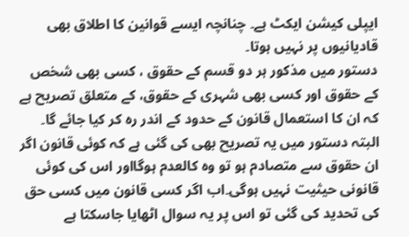ایپلی کیشن ایکٹ ہے۔ چنانچہ ایسے قوانین کا اطلاق بھی قادیانیوں پر نہیں ہوتا۔
دستور میں مذکور ہر دو قسم کے حقوق ، کسی بھی شخص کے حقوق اور کسی بھی شہری کے حقوق، کے متعلق تصریح ہے کہ ان کا استعمال قانون کے حدود کے اندر رہ کر کیا جائے گا۔ البتہ دستور میں یہ تصریح بھی کی گئی ہے کہ کوئی قانون اگر ان حقوق سے متصادم ہو تو وہ کالعدم ہوگااور اس کی کوئی قانونی حیثیت نہیں ہوگی۔اب اگر کسی قانون میں کسی حق کی تحدید کی گئی تو اس پر یہ سوال اٹھایا جاسکتا ہے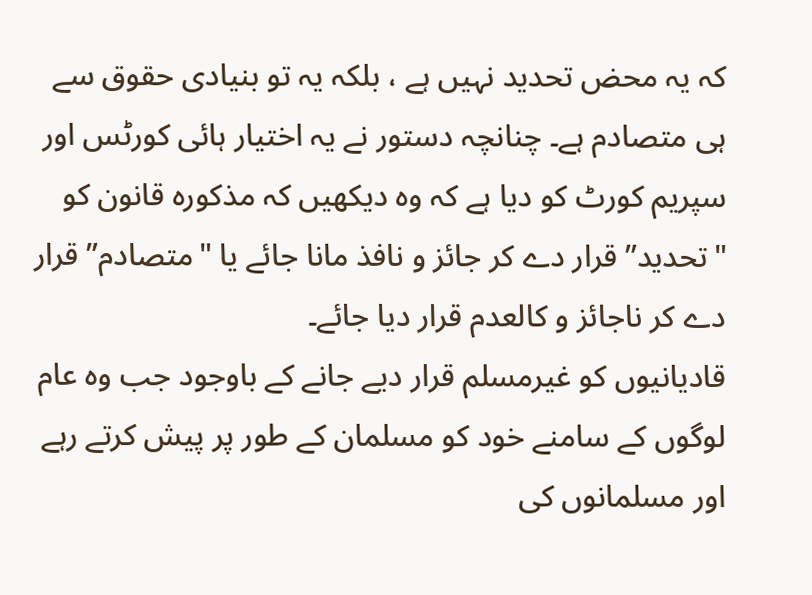کہ یہ محض تحدید نہیں ہے ، بلکہ یہ تو بنیادی حقوق سے ہی متصادم ہے۔ چنانچہ دستور نے یہ اختیار ہائی کورٹس اور سپریم کورٹ کو دیا ہے کہ وہ دیکھیں کہ مذکورہ قانون کو "تحدید” قرار دے کر جائز و نافذ مانا جائے یا "متصادم” قرار دے کر ناجائز و کالعدم قرار دیا جائے۔
قادیانیوں کو غیرمسلم قرار دیے جانے کے باوجود جب وہ عام لوگوں کے سامنے خود کو مسلمان کے طور پر پیش کرتے رہے اور مسلمانوں کی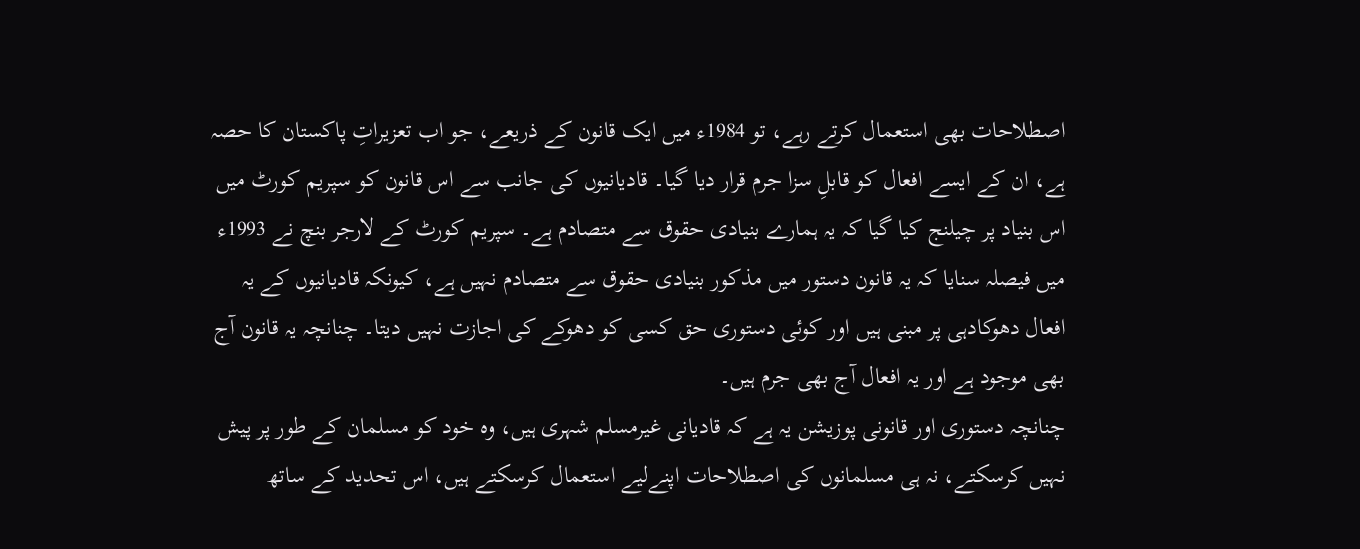اصطلاحات بھی استعمال کرتے رہے، تو 1984ء میں ایک قانون کے ذریعے، جو اب تعزیراتِ پاکستان کا حصہ ہے، ان کے ایسے افعال کو قابلِ سزا جرم قرار دیا گیا۔ قادیانیوں کی جانب سے اس قانون کو سپریم کورٹ میں اس بنیاد پر چیلنج کیا گیا کہ یہ ہمارے بنیادی حقوق سے متصادم ہے۔ سپریم کورٹ کے لارجر بنچ نے 1993ء میں فیصلہ سنایا کہ یہ قانون دستور میں مذکور بنیادی حقوق سے متصادم نہیں ہے، کیونکہ قادیانیوں کے یہ افعال دھوکادہی پر مبنی ہیں اور کوئی دستوری حق کسی کو دھوکے کی اجازت نہیں دیتا۔ چنانچہ یہ قانون آج بھی موجود ہے اور یہ افعال آج بھی جرم ہیں۔
چنانچہ دستوری اور قانونی پوزیشن یہ ہے کہ قادیانی غیرمسلم شہری ہیں، وہ خود کو مسلمان کے طور پر پیش نہیں کرسکتے، نہ ہی مسلمانوں کی اصطلاحات اپنےلیے استعمال کرسکتے ہیں، اس تحدید کے ساتھ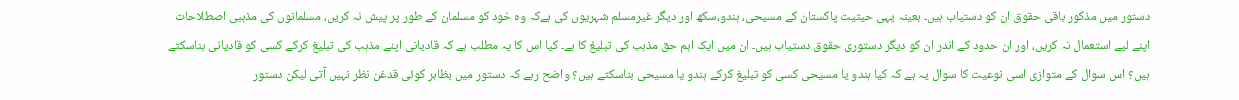دستور میں مذکور باقی حقوق ان کو دستیاب ہیں۔ بعینہ یہی حیثیت پاکستان کے مسیحی، ہندو،سکھ اور دیگر غیرمسلم شہریوں کی ہےکہ وہ خود کو مسلمان کے طور پر پیش نہ کریں، مسلمانوں کی مذہبی اصطلاحات اپنے لیے استعمال نہ کریں، اور ان حدود کے اندر ان کو دیگر دستوری حقوق دستیاب ہیں۔ ان میں ایک اہم حق مذہب کی تبلیغ کا ہے۔ کیا اس کا یہ مطلب ہے کہ قادیانی اپنے مذہب کی تبلیغ کرکے کسی کو قادیانی بناسکتے ہیں؟ اس سوال کے متوازی اسی نوعیت کا سوال یہ ہے کہ کیا ہندو یا مسیحی کسی کو تبلیغ کرکے ہندو یا مسیحی بناسکتے ہیں؟ واضح رہے کہ دستور میں بظاہر کوئی قدغن نظر نہیں آتی لیکن دستور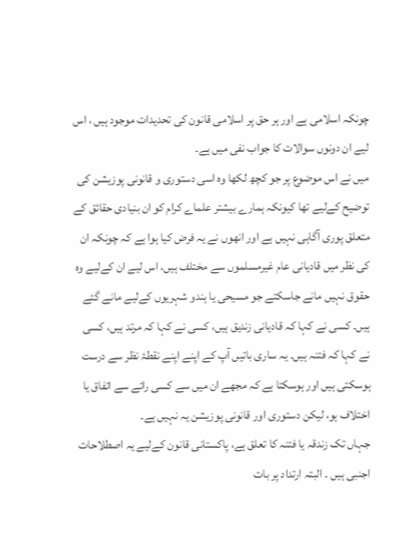چونکہ اسلامی ہے اور ہر حق پر اسلامی قانون کی تحدیدات موجود ہیں ، اس لیے ان دونوں سوالات کا جواب نفی میں ہے۔
میں نے اس موضوع پر جو کچھ لکھا وہ اسی دستوری و قانونی پوزیشن کی توضیح کےلیے تھا کیونکہ ہمارے بیشتر علماے کرام کو ان بنیادی حقائق کے متعلق پوری آگاہی نہیں ہے اور انھوں نے یہ فرض کیا ہوا ہے کہ چونکہ ان کی نظر میں قادیانی عام غیرمسلموں سے مختلف ہیں، اس لیے ان کےلیے وہ حقوق نہیں مانے جاسکتے جو مسیحی یا ہندو شہریوں کےلیے مانے گئے ہیں۔ کسی نے کہا کہ قادیانی زندیق ہیں، کسی نے کہا کہ مرتد ہیں، کسی نے کہا کہ فتنہ ہیں۔ یہ ساری باتیں آپ کے اپنے اپنے نقطۂ نظر سے درست ہوسکتی ہیں اور ہوسکتا ہے کہ مجھے ان میں سے کسی رائے سے اتفاق یا اختلاف ہو، لیکن دستوری اور قانونی پوزیشن یہ نہیں ہے۔
جہاں تک زندقہ یا فتنہ کا تعلق ہے، پاکستانی قانون کےلیے یہ اصطلاحات اجنبی ہیں ۔ البتہ ارتداد پر بات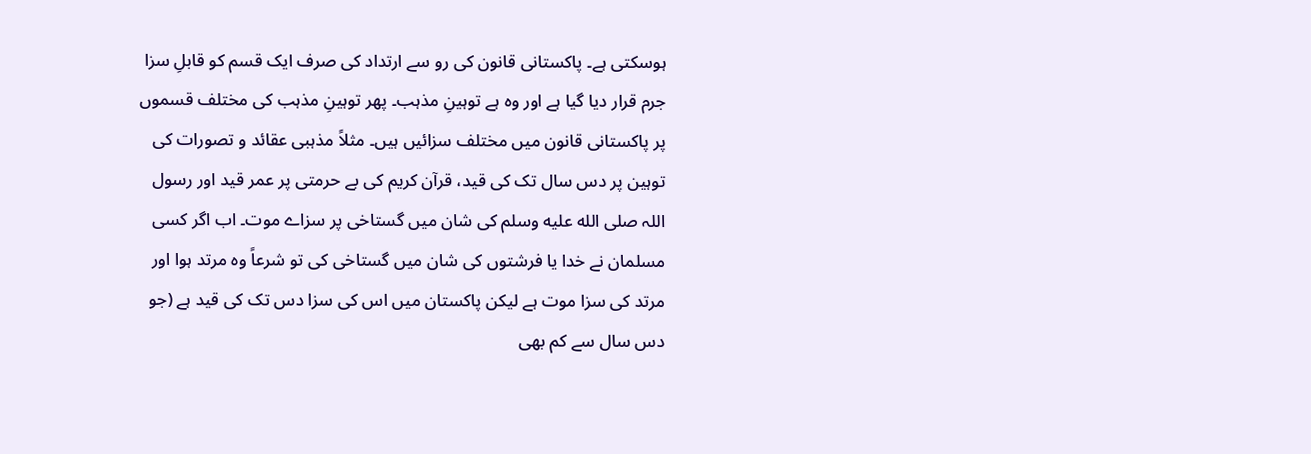ہوسکتی ہے۔ پاکستانی قانون کی رو سے ارتداد کی صرف ایک قسم کو قابلِ سزا جرم قرار دیا گیا ہے اور وہ ہے توہینِ مذہب۔ پھر توہینِ مذہب کی مختلف قسموں پر پاکستانی قانون میں مختلف سزائیں ہیں۔ مثلاً مذہبی عقائد و تصورات کی توہین پر دس سال تک کی قید، قرآن کریم کی بے حرمتی پر عمر قید اور رسول اللہ صلى الله عليه وسلم کی شان میں گستاخی پر سزاے موت۔ اب اگر کسی مسلمان نے خدا یا فرشتوں کی شان میں گستاخی کی تو شرعاً وہ مرتد ہوا اور مرتد کی سزا موت ہے لیکن پاکستان میں اس کی سزا دس تک کی قید ہے (جو دس سال سے کم بھی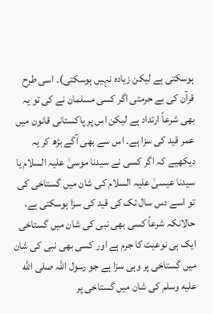ہوسکتی ہے لیکن زیادہ نہیں ہوسکتی)۔ اسی طرح قرآن کی بے حرمتی اگر کسی مسلمان نے کی تو یہ بھی شرعاً ارتداد ہے لیکن اس پر پاکستانی قانون میں عمر قید کی سزا ہے۔ اس سے بھی آگے بڑھ کر یہ دیکھیے کہ اگر کسی نے سیدنا موسیٰ علیہ السلام یا سیدنا عیسیٰ علیہ السلام کی شان میں گستاخی کی تو اسے دس سال تک کی قید کی سزا ہوسکتی ہے، حالانکہ شرعاً کسی بھی نبی کی شان میں گستاخی ایک ہی نوعیت کا جرم ہے اور کسی بھی نبی کی شان میں گستاخی پر وہی سزا ہے جو رسول اللہ صلى الله عليه وسلم کی شان میں گستاخی پر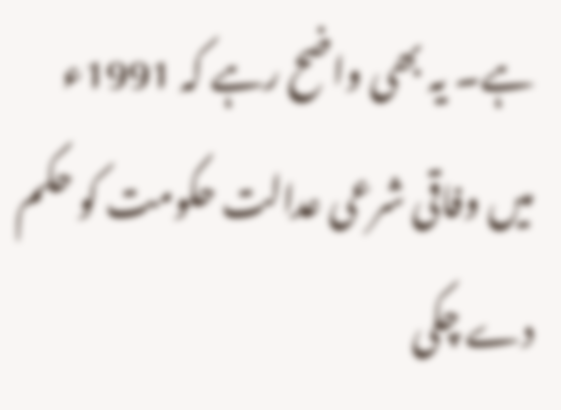ہے۔ یہ بھی واضح رہے کہ 1991ء میں وفاقی شرعی عدالت حکومت کو حکم دے چکی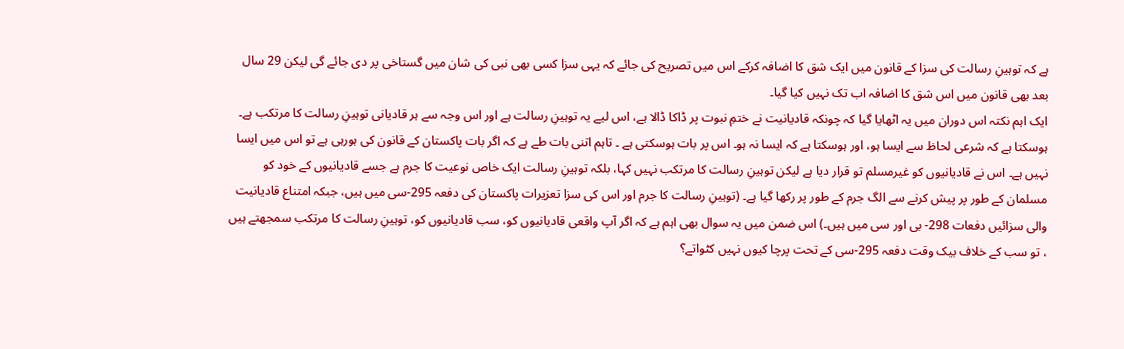ہے کہ توہینِ رسالت کی سزا کے قانون میں ایک شق کا اضافہ کرکے اس میں تصریح کی جائے کہ یہی سزا کسی بھی نبی کی شان میں گستاخی پر دی جائے گی لیکن 29 سال بعد بھی قانون میں اس شق کا اضافہ اب تک نہیں کیا گیا۔
ایک اہم نکتہ اس دوران میں یہ اٹھایا گیا کہ چونکہ قادیانیت نے ختمِ نبوت پر ڈاکا ڈالا ہے، اس لیے یہ توہینِ رسالت ہے اور اس وجہ سے ہر قادیانی توہینِ رسالت کا مرتکب ہے۔ ہوسکتا ہے کہ شرعی لحاظ سے ایسا ہو، اور ہوسکتا ہے کہ ایسا نہ ہو۔ اس پر بات ہوسکتی ہے ۔ تاہم اتنی بات طے ہے کہ اگر بات پاکستان کے قانون کی ہورہی ہے تو اس میں ایسا نہیں ہے۔ اس نے قادیانیوں کو غیرمسلم تو قرار دیا ہے لیکن توہینِ رسالت کا مرتکب نہیں کہا، بلکہ توہینِ رسالت ایک خاص نوعیت کا جرم ہے جسے قادیانیوں کے خود کو مسلمان کے طور پر پیش کرنے سے الگ جرم کے طور پر رکھا گیا ہے۔ (توہینِ رسالت کا جرم اور اس کی سزا تعزیرات پاکستان کی دفعہ 295-سی میں ہیں، جبکہ امتناع قادیانیت والی سزائیں دفعات 298- بی اور سی میں ہیں۔) اس ضمن میں یہ سوال بھی اہم ہے کہ اگر آپ واقعی قادیانیوں کو، سب قادیانیوں کو، توہینِ رسالت کا مرتکب سمجھتے ہیں ، تو سب کے خلاف بیک وقت دفعہ 295-سی کے تحت پرچا کیوں نہیں کٹواتے؟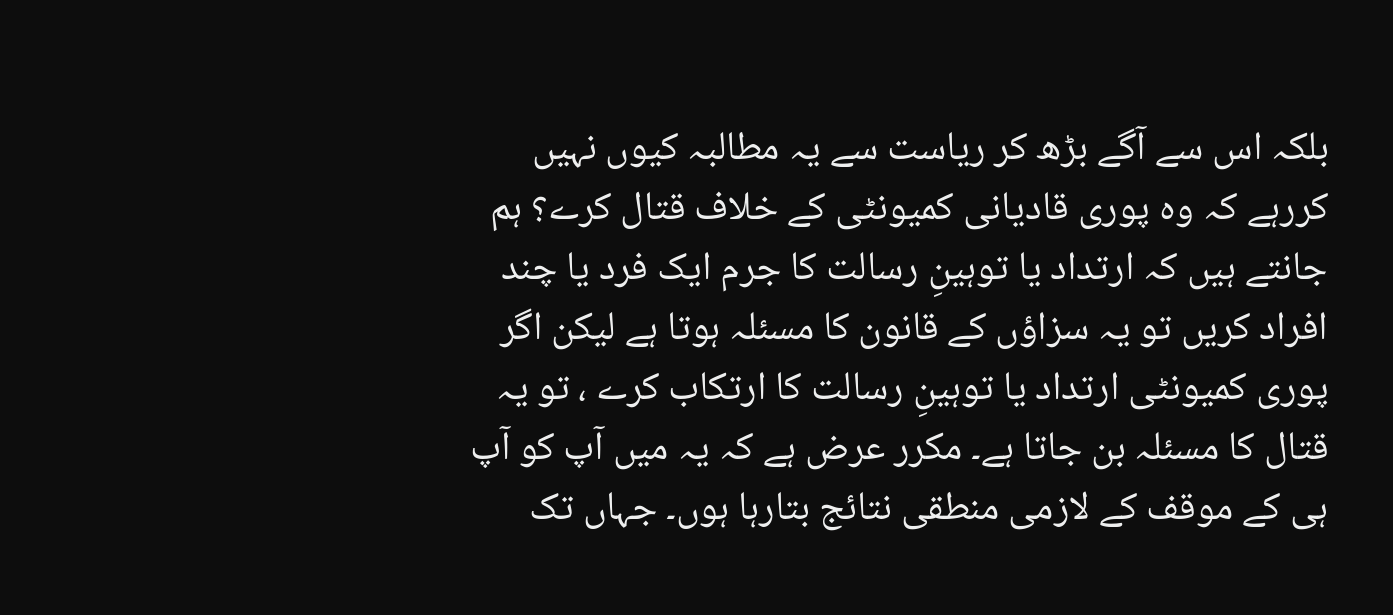بلکہ اس سے آگے بڑھ کر ریاست سے یہ مطالبہ کیوں نہیں کررہے کہ وہ پوری قادیانی کمیونٹی کے خلاف قتال کرے؟ ہم جانتے ہیں کہ ارتداد یا توہینِ رسالت کا جرم ایک فرد یا چند افراد کریں تو یہ سزاؤں کے قانون کا مسئلہ ہوتا ہے لیکن اگر پوری کمیونٹی ارتداد یا توہینِ رسالت کا ارتکاب کرے ، تو یہ قتال کا مسئلہ بن جاتا ہے۔ مکرر عرض ہے کہ یہ میں آپ کو آپ ہی کے موقف کے لازمی منطقی نتائج بتارہا ہوں۔ جہاں تک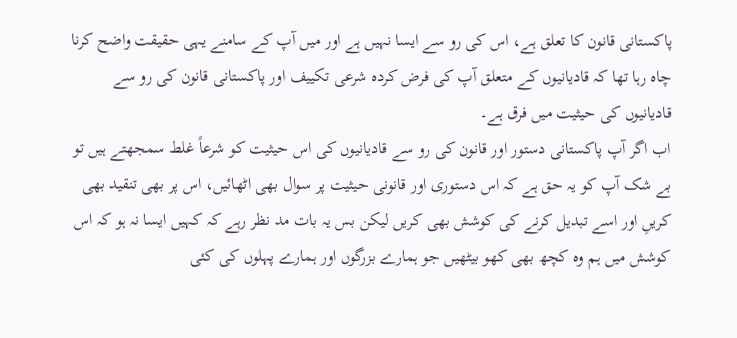پاکستانی قانون کا تعلق ہے، اس کی رو سے ایسا نہیں ہے اور میں آپ کے سامنے یہی حقیقت واضح کرنا چاہ رہا تھا کہ قادیانیوں کے متعلق آپ کی فرض کردہ شرعی تکییف اور پاکستانی قانون کی رو سے قادیانیوں کی حیثیت میں فرق ہے۔
اب اگر آپ پاکستانی دستور اور قانون کی رو سے قادیانیوں کی اس حیثیت کو شرعاً غلط سمجھتے ہیں تو بے شک آپ کو یہ حق ہے کہ اس دستوری اور قانونی حیثیت پر سوال بھی اٹھائیں، اس پر بھی تنقید بھی کریںِ اور اسے تبدیل کرنے کی کوشش بھی کریں لیکن بس یہ بات مد نظر رہے کہ کہیں ایسا نہ ہو کہ اس کوشش میں ہم وہ کچھ بھی کھو بیٹھیں جو ہمارے بزرگوں اور ہمارے پہلوں کی کئی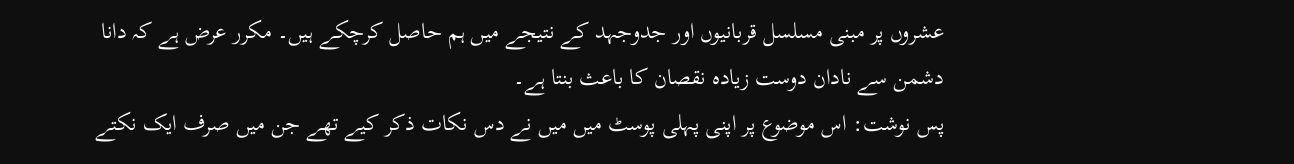عشروں پر مبنی مسلسل قربانیوں اور جدوجہد کے نتیجے میں ہم حاصل کرچکے ہیں۔ مکرر عرض ہے کہ دانا دشمن سے نادان دوست زیادہ نقصان کا باعث بنتا ہے۔
پس نوشت: اس موضوع پر اپنی پہلی پوسٹ میں میں نے دس نکات ذکر کیے تھے جن میں صرف ایک نکتے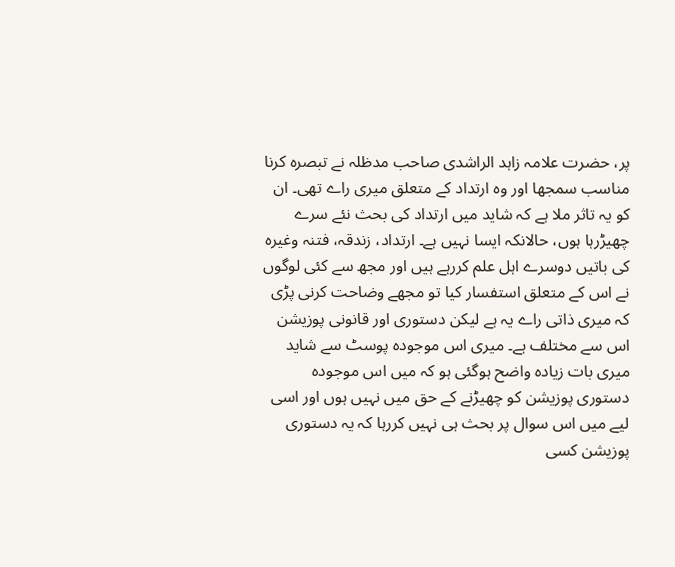پر، حضرت علامہ زاہد الراشدی صاحب مدظلہ نے تبصرہ کرنا مناسب سمجھا اور وہ ارتداد کے متعلق میری راے تھی۔ ان کو یہ تاثر ملا ہے کہ شاید میں ارتداد کی بحث نئے سرے چھیڑرہا ہوں، حالانکہ ایسا نہیں ہے۔ ارتداد، زندقہ، فتنہ وغیرہ کی باتیں دوسرے اہل علم کررہے ہیں اور مجھ سے کئی لوگوں نے اس کے متعلق استفسار کیا تو مجھے وضاحت کرنی پڑی کہ میری ذاتی راے یہ ہے لیکن دستوری اور قانونی پوزیشن اس سے مختلف ہے۔ میری اس موجودہ پوسٹ سے شاید میری بات زیادہ واضح ہوگئی ہو کہ میں اس موجودہ دستوری پوزیشن کو چھیڑنے کے حق میں نہیں ہوں اور اسی لیے میں اس سوال پر بحث ہی نہیں کررہا کہ یہ دستوری پوزیشن کسی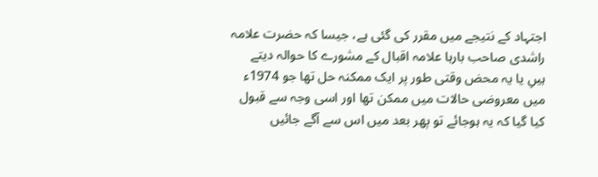اجتہاد کے نتیجے میں مقرر کی گئی ہے، جیسا کہ حضرت علامہ راشدی صاحب بارہا علامہ اقبال کے مشورے کا حوالہ دیتے ہیںِ یا یہ محض وقتی طور پر ایک ممکنہ حل تھا جو 1974ء میں معروضی حالات میں ممکن تھا اور اسی وجہ سے قبول کیا گیا کہ یہ ہوجائے تو پھر بعد میں اس سے آگے جائیں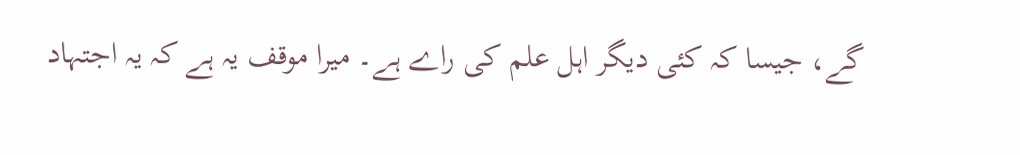گے، جیسا کہ کئی دیگر اہل علم کی راے ہے۔ میرا موقف یہ ہے کہ یہ اجتہاد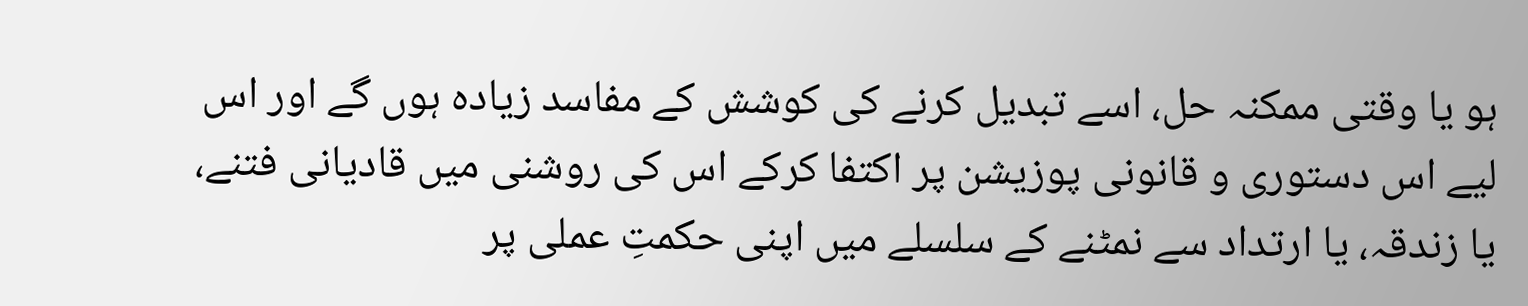ہو یا وقتی ممکنہ حل، اسے تبدیل کرنے کی کوشش کے مفاسد زیادہ ہوں گے اور اس لیے اس دستوری و قانونی پوزیشن پر اکتفا کرکے اس کی روشنی میں قادیانی فتنے، یا زندقہ، یا ارتداد سے نمٹنے کے سلسلے میں اپنی حکمتِ عملی پر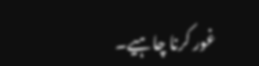غور کرنا چاہیے۔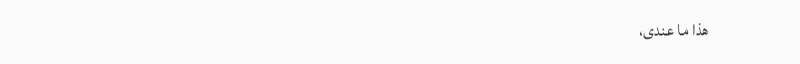ھذا ما عندی،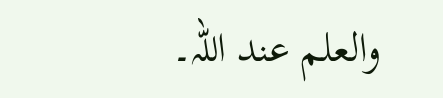والعلم عند اللہ۔